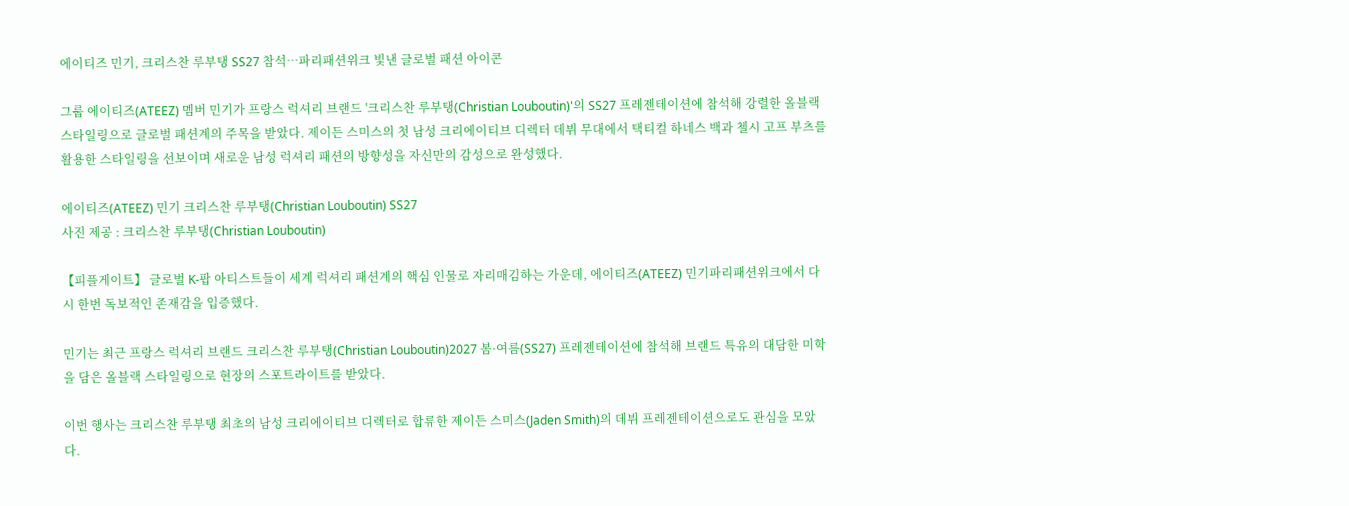에이티즈 민기, 크리스찬 루부탱 SS27 참석…파리패션위크 빛낸 글로벌 패션 아이콘

그룹 에이티즈(ATEEZ) 멤버 민기가 프랑스 럭셔리 브랜드 '크리스찬 루부탱(Christian Louboutin)'의 SS27 프레젠테이션에 참석해 강렬한 올블랙 스타일링으로 글로벌 패션계의 주목을 받았다. 제이든 스미스의 첫 남성 크리에이티브 디렉터 데뷔 무대에서 택티컬 하네스 백과 첼시 고프 부츠를 활용한 스타일링을 선보이며 새로운 남성 럭셔리 패션의 방향성을 자신만의 감성으로 완성했다.

에이티즈(ATEEZ) 민기 크리스찬 루부탱(Christian Louboutin) SS27
사진 제공 : 크리스찬 루부탱(Christian Louboutin)

【피플게이트】 글로벌 K-팝 아티스트들이 세계 럭셔리 패션계의 핵심 인물로 자리매김하는 가운데, 에이티즈(ATEEZ) 민기파리패션위크에서 다시 한번 독보적인 존재감을 입증했다.

민기는 최근 프랑스 럭셔리 브랜드 크리스찬 루부탱(Christian Louboutin)2027 봄·여름(SS27) 프레젠테이션에 참석해 브랜드 특유의 대담한 미학을 담은 올블랙 스타일링으로 현장의 스포트라이트를 받았다.

이번 행사는 크리스찬 루부탱 최초의 남성 크리에이티브 디렉터로 합류한 제이든 스미스(Jaden Smith)의 데뷔 프레젠테이션으로도 관심을 모았다.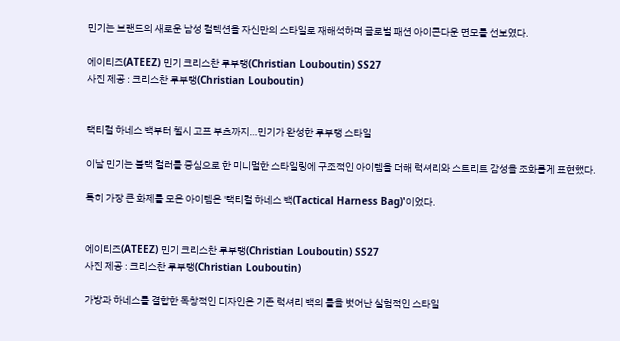민기는 브랜드의 새로운 남성 컬렉션을 자신만의 스타일로 재해석하며 글로벌 패션 아이콘다운 면모를 선보였다.

에이티즈(ATEEZ) 민기 크리스찬 루부탱(Christian Louboutin) SS27
사진 제공 : 크리스찬 루부탱(Christian Louboutin)


택티컬 하네스 백부터 첼시 고프 부츠까지…민기가 완성한 루부탱 스타일

이날 민기는 블랙 컬러를 중심으로 한 미니멀한 스타일링에 구조적인 아이템을 더해 럭셔리와 스트리트 감성을 조화롭게 표현했다.

특히 가장 큰 화제를 모은 아이템은 '택티컬 하네스 백(Tactical Harness Bag)'이었다.


에이티즈(ATEEZ) 민기 크리스찬 루부탱(Christian Louboutin) SS27
사진 제공 : 크리스찬 루부탱(Christian Louboutin)

가방과 하네스를 결합한 독창적인 디자인은 기존 럭셔리 백의 틀을 벗어난 실험적인 스타일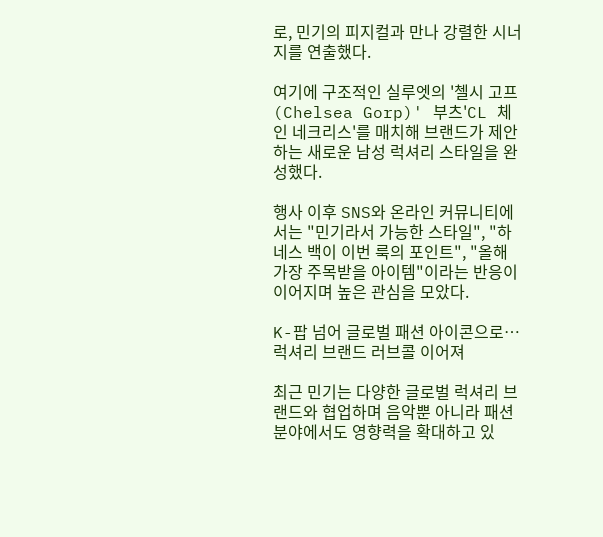로, 민기의 피지컬과 만나 강렬한 시너지를 연출했다.

여기에 구조적인 실루엣의 '첼시 고프(Chelsea Gorp)' 부츠'CL 체인 네크리스'를 매치해 브랜드가 제안하는 새로운 남성 럭셔리 스타일을 완성했다.

행사 이후 SNS와 온라인 커뮤니티에서는 "민기라서 가능한 스타일", "하네스 백이 이번 룩의 포인트", "올해 가장 주목받을 아이템"이라는 반응이 이어지며 높은 관심을 모았다.

K-팝 넘어 글로벌 패션 아이콘으로…럭셔리 브랜드 러브콜 이어져

최근 민기는 다양한 글로벌 럭셔리 브랜드와 협업하며 음악뿐 아니라 패션 분야에서도 영향력을 확대하고 있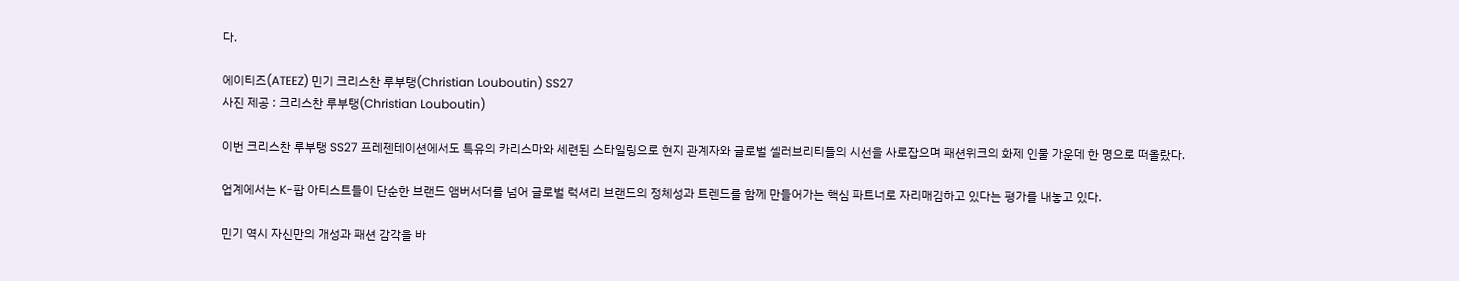다.

에이티즈(ATEEZ) 민기 크리스찬 루부탱(Christian Louboutin) SS27
사진 제공 : 크리스찬 루부탱(Christian Louboutin)

이번 크리스찬 루부탱 SS27 프레젠테이션에서도 특유의 카리스마와 세련된 스타일링으로 현지 관계자와 글로벌 셀러브리티들의 시선을 사로잡으며 패션위크의 화제 인물 가운데 한 명으로 떠올랐다.

업계에서는 K-팝 아티스트들이 단순한 브랜드 앰버서더를 넘어 글로벌 럭셔리 브랜드의 정체성과 트렌드를 함께 만들어가는 핵심 파트너로 자리매김하고 있다는 평가를 내놓고 있다.

민기 역시 자신만의 개성과 패션 감각을 바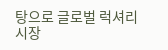탕으로 글로벌 럭셔리 시장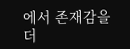에서 존재감을 더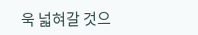욱 넓혀갈 것으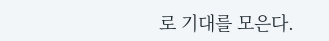로 기대를 모은다.